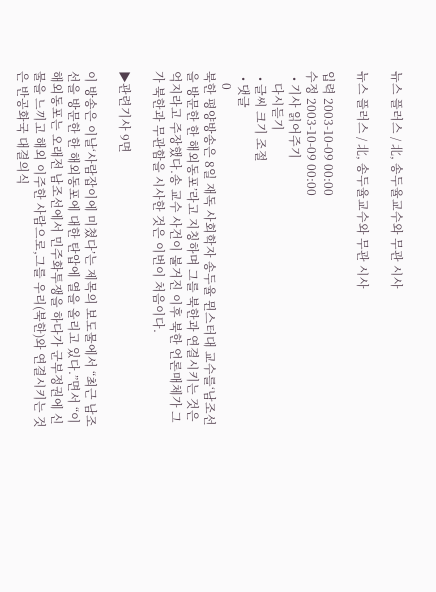뉴스 플러스 / 北, 송두율교수와 무관 시사

뉴스 플러스 / 北, 송두율교수와 무관 시사

입력 2003-10-09 00:00
수정 2003-10-09 00:00
  • 기사 읽어주기
    다시듣기
  • 글씨 크기 조절
  • 댓글
    0
북한 평양방송은 8일 재독 사회학자 송두율 뮌스터대 교수를‘남조선을 방문한 한 해외동포’라고 지칭하며 그를 북한과 연결시키는 것은 억지라고 주장했다.송 교수 사건이 불거진 이후 북한 언론매체가 그가 북한과 무관함을 시사한 것은 이번이 처음이다.

▶관련기사 9면

이 방송은 이날‘사람잡이에 미쳤다’는 제목의 보도물에서 “최근 남조선을 방문한 한 해외동포에 대한 탄압에 열을 올리고 있다.”면서 “이 해외동포는 오래전 남조선에서 민주화투쟁을 하다가 군부정권에 신물을 느끼고 해외 이주한 사람으로,그를 우리(북한)와 연결시키는 것은 반공화국 대결의식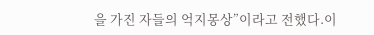을 가진 자들의 억지몽상”이라고 전했다.이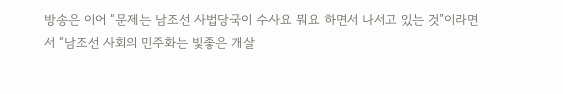방송은 이어 “문제는 남조선 사법당국이 수사요 뭐요 하면서 나서고 있는 것”이라면서 “남조선 사회의 민주화는 빛좋은 개살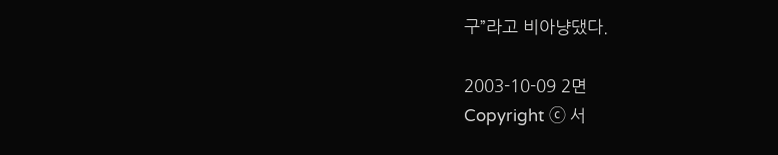구”라고 비아냥댔다.

2003-10-09 2면
Copyright ⓒ 서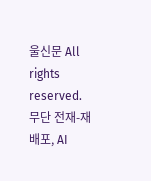울신문 All rights reserved. 무단 전재-재배포, AI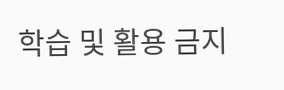학습 및 활용 금지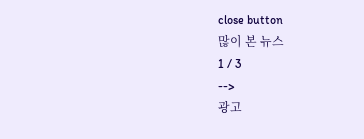close button
많이 본 뉴스
1 / 3
-->
광고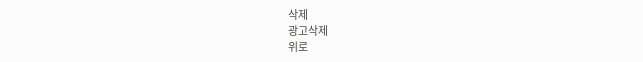삭제
광고삭제
위로